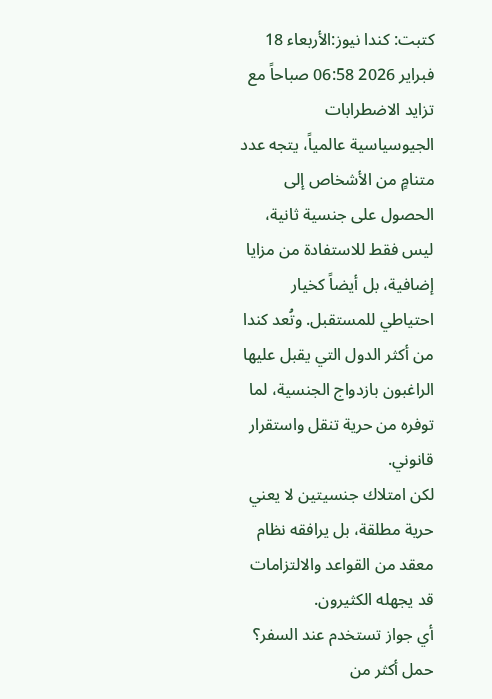كتبت: كندا نيوز:الأربعاء 18 فبراير 2026 06:58 صباحاً مع تزايد الاضطرابات الجيوسياسية عالمياً، يتجه عدد متنامٍ من الأشخاص إلى الحصول على جنسية ثانية، ليس فقط للاستفادة من مزايا إضافية، بل أيضاً كخيار احتياطي للمستقبل. وتُعد كندا من أكثر الدول التي يقبل عليها الراغبون بازدواج الجنسية، لما توفره من حرية تنقل واستقرار قانوني.
لكن امتلاك جنسيتين لا يعني حرية مطلقة، بل يرافقه نظام معقد من القواعد والالتزامات قد يجهله الكثيرون.
أي جواز تستخدم عند السفر؟
حمل أكثر من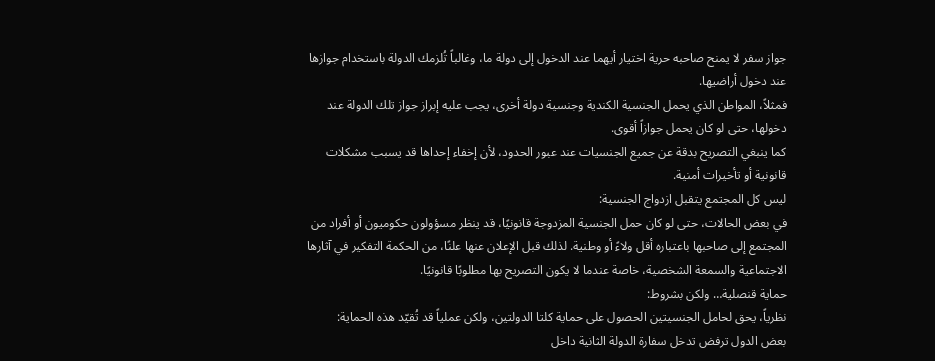جواز سفر لا يمنح صاحبه حرية اختيار أيهما عند الدخول إلى دولة ما، وغالباً تُلزمك الدولة باستخدام جوازها عند دخول أراضيها.
فمثلاً، المواطن الذي يحمل الجنسية الكندية وجنسية دولة أخرى، يجب عليه إبراز جواز تلك الدولة عند دخولها، حتى لو كان يحمل جوازاً أقوى.
كما ينبغي التصريح بدقة عن جميع الجنسيات عند عبور الحدود، لأن إخفاء إحداها قد يسبب مشكلات قانونية أو تأخيرات أمنية.
ليس كل المجتمع يتقبل ازدواج الجنسية:
في بعض الحالات، حتى لو كان حمل الجنسية المزدوجة قانونيًا، قد ينظر مسؤولون حكوميون أو أفراد من المجتمع إلى صاحبها باعتباره أقل ولاءً أو وطنية. لذلك قبل الإعلان عنها علنًا، من الحكمة التفكير في آثارها الاجتماعية والسمعة الشخصية، خاصة عندما لا يكون التصريح بها مطلوبًا قانونيًا.
حماية قنصلية… ولكن بشروط:
نظرياً، يحق لحامل الجنسيتين الحصول على حماية كلتا الدولتين، ولكن عملياً قد تُقيّد هذه الحماية:
بعض الدول ترفض تدخل سفارة الدولة الثانية داخل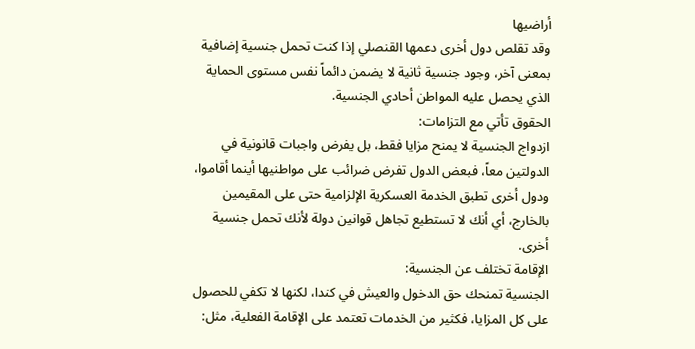أراضيها
وقد تقلص دول أخرى دعمها القنصلي إذا كنت تحمل جنسية إضافية
بمعنى آخر، وجود جنسية ثانية لا يضمن دائماً نفس مستوى الحماية الذي يحصل عليه المواطن أحادي الجنسية.
الحقوق تأتي مع التزامات:
ازدواج الجنسية لا يمنح مزايا فقط، بل يفرض واجبات قانونية في الدولتين معاً، فبعض الدول تفرض ضرائب على مواطنيها أينما أقاموا، ودول أخرى تطبق الخدمة العسكرية الإلزامية حتى على المقيمين بالخارج، أي أنك لا تستطيع تجاهل قوانين دولة لأنك تحمل جنسية أخرى.
الإقامة تختلف عن الجنسية:
الجنسية تمنحك حق الدخول والعيش في كندا، لكنها لا تكفي للحصول على كل المزايا، فكثير من الخدمات تعتمد على الإقامة الفعلية، مثل: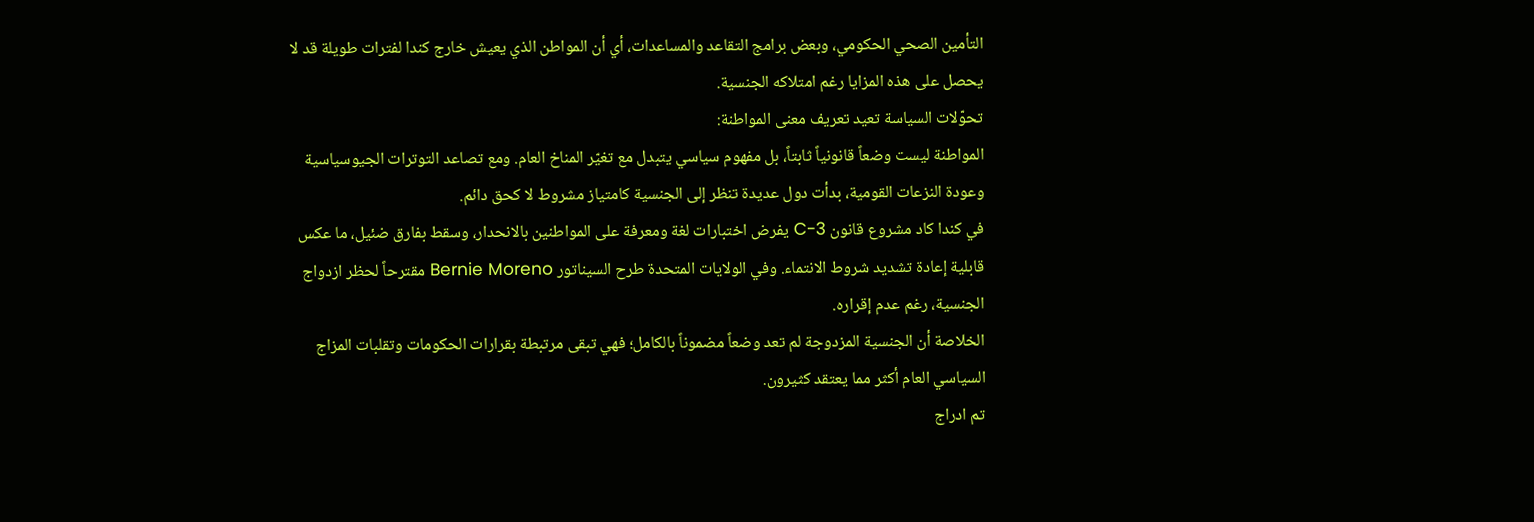التأمين الصحي الحكومي، وبعض برامج التقاعد والمساعدات، أي أن المواطن الذي يعيش خارج كندا لفترات طويلة قد لا يحصل على هذه المزايا رغم امتلاكه الجنسية.
تحوّلات السياسة تعيد تعريف معنى المواطنة:
المواطنة ليست وضعاً قانونياً ثابتاً، بل مفهوم سياسي يتبدل مع تغيّر المناخ العام. ومع تصاعد التوترات الجيوسياسية وعودة النزعات القومية، بدأت دول عديدة تنظر إلى الجنسية كامتياز مشروط لا كحق دائم.
في كندا كاد مشروع قانون C-3 يفرض اختبارات لغة ومعرفة على المواطنين بالانحدار، وسقط بفارق ضئيل، ما عكس قابلية إعادة تشديد شروط الانتماء. وفي الولايات المتحدة طرح السيناتور Bernie Moreno مقترحاً لحظر ازدواج الجنسية، رغم عدم إقراره.
الخلاصة أن الجنسية المزدوجة لم تعد وضعاً مضموناً بالكامل؛ فهي تبقى مرتبطة بقرارات الحكومات وتقلبات المزاج السياسي العام أكثر مما يعتقد كثيرون.
تم ادراج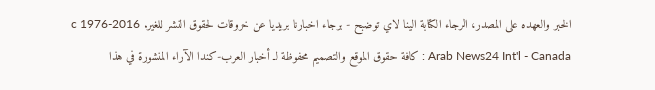الخبر والعهده على المصدر، الرجاء الكتابة الينا لاي توضبح - برجاء اخبارنا بريديا عن خروقات لحقوق النشر للغير. c 1976-2016 Arab News24 Int'l - Canada : كافة حقوق الموقع والتصميم محفوظة لـ أخبار العرب-كندا الآراء المنشورة في هذا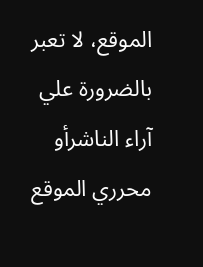الموقع، لا تعبر بالضرورة علي آراء الناشرأو محرري الموقع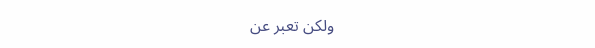ولكن تعبر عن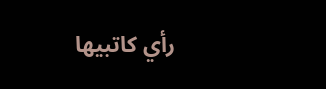رأي كاتبيها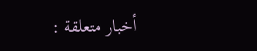أخبار متعلقة :